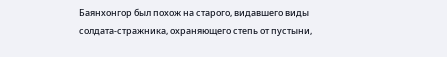Баянхонгор был похож на старого, видавшего виды солдата-стражника, охраняющего степь от пустыни,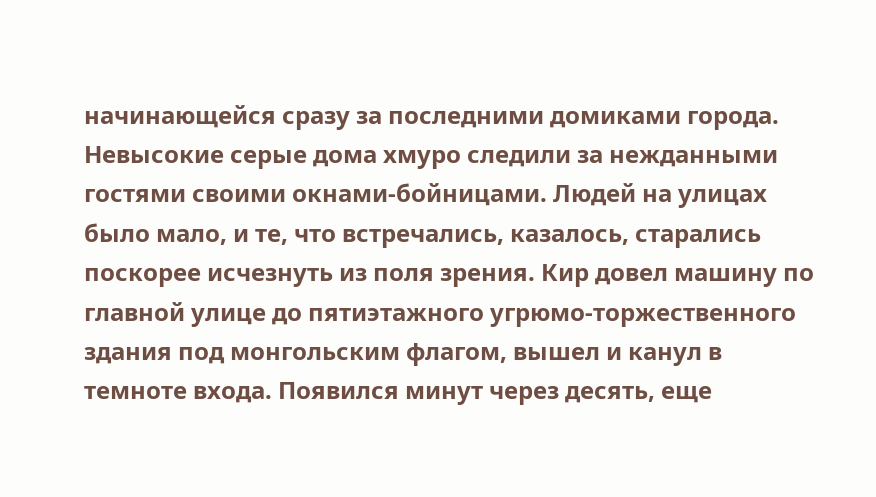начинающейся сразу за последними домиками города. Невысокие серые дома хмуро следили за нежданными гостями своими окнами-бойницами. Людей на улицах было мало, и те, что встречались, казалось, старались поскорее исчезнуть из поля зрения. Кир довел машину по главной улице до пятиэтажного угрюмо-торжественного здания под монгольским флагом, вышел и канул в темноте входа. Появился минут через десять, еще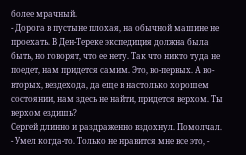более мрачный.
- Дорога в пустыне плохая, на обычной машине не проехать. В Ден-Тереке экспедиция должна была быть, но говорят, что ее нету. Так что никто туда не поедет, нам придется самим. Это, во-первых. А во-вторых, вездехода, да еще в настолько хорошем состоянии, нам здесь не найти, придется верхом. Ты верхом ездишь?
Сергей длинно и раздраженно вздохнул. Помолчал.
- Умел когда-то. Только не нравится мне все это, -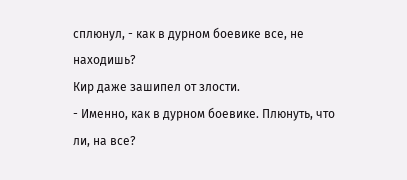сплюнул, - как в дурном боевике все, не находишь?
Кир даже зашипел от злости.
- Именно, как в дурном боевике. Плюнуть, что ли, на все?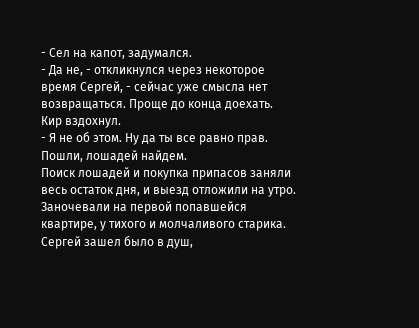- Сел на капот, задумался.
- Да не, - откликнулся через некоторое время Сергей, - сейчас уже смысла нет возвращаться. Проще до конца доехать.
Кир вздохнул.
- Я не об этом. Ну да ты все равно прав. Пошли, лошадей найдем.
Поиск лошадей и покупка припасов заняли весь остаток дня, и выезд отложили на утро. Заночевали на первой попавшейся квартире, у тихого и молчаливого старика. Сергей зашел было в душ,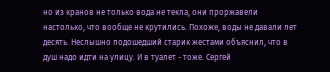но из кранов не только вода не текла, они проржавели настолько, что вообще не крутились. Похоже, воды не давали лет десять. Неслышно подошедший старик жестами объяснил, что в душ надо идти на улицу. И в туалет - тоже. Сергей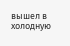вышел в холодную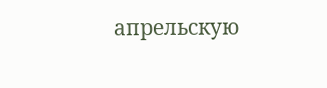апрельскую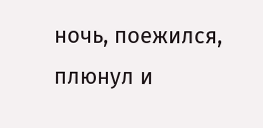ночь, поежился, плюнул и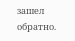зашел обратно.